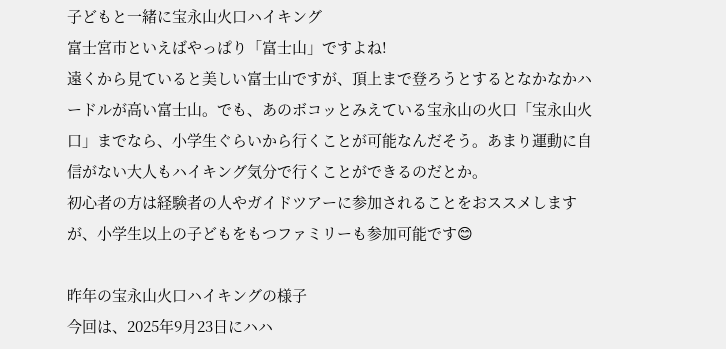子どもと一緒に宝永山火口ハイキング
富士宮市といえばやっぱり「富士山」ですよね!
遠くから見ていると美しい富士山ですが、頂上まで登ろうとするとなかなかハードルが高い富士山。でも、あのボコッとみえている宝永山の火口「宝永山火口」までなら、小学生ぐらいから行くことが可能なんだそう。あまり運動に自信がない大人もハイキング気分で行くことができるのだとか。
初心者の方は経験者の人やガイドツアーに参加されることをおススメしますが、小学生以上の子どもをもつファミリーも参加可能です😊

昨年の宝永山火口ハイキングの様子
今回は、2025年9月23日にハハ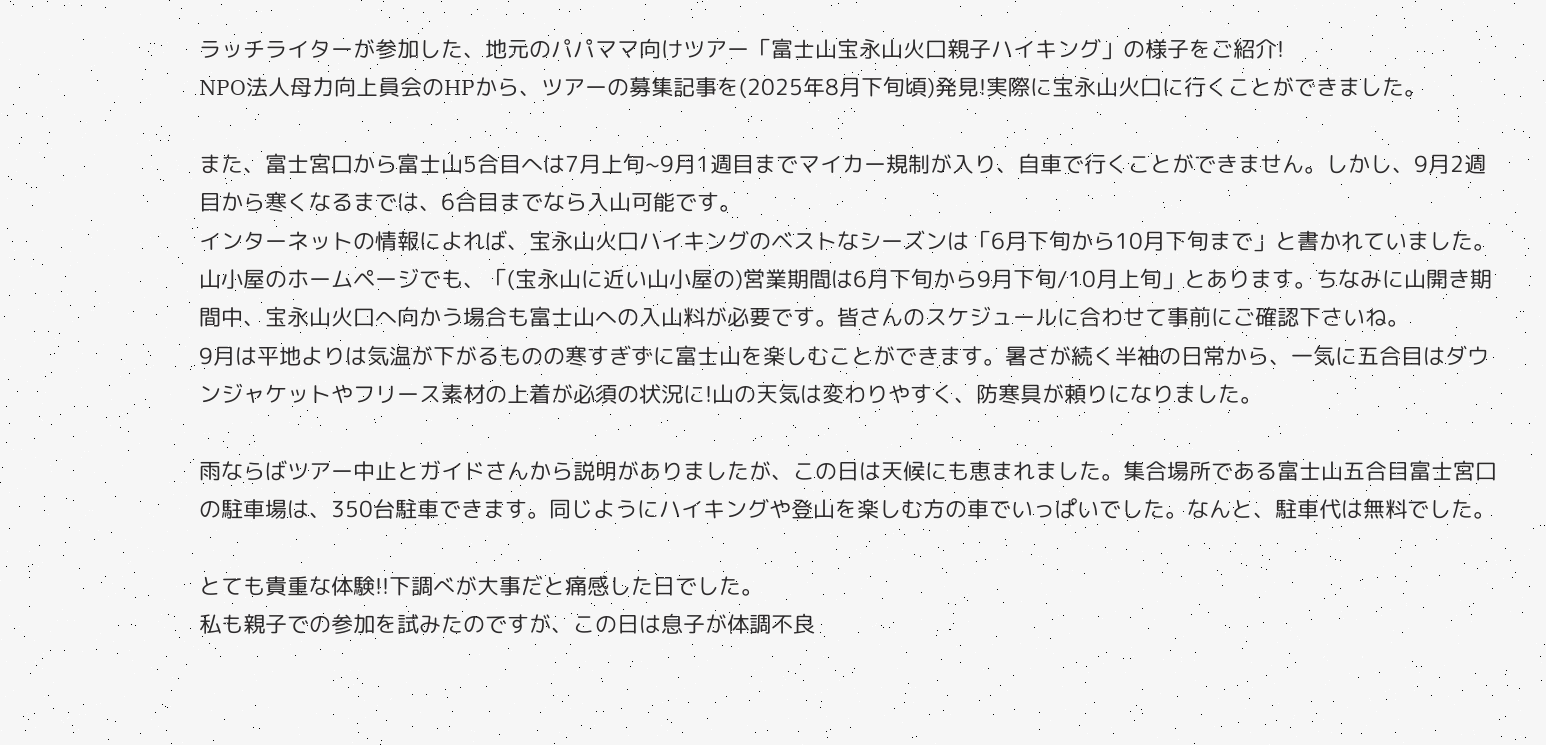ラッチライターが参加した、地元のパパママ向けツアー「富士山宝永山火口親子ハイキング」の様子をご紹介!
NPO法人母力向上員会のHPから、ツアーの募集記事を(2025年8月下旬頃)発見!実際に宝永山火口に行くことができました。

また、富士宮口から富士山5合目へは7月上旬~9月1週目までマイカー規制が入り、自車で行くことができません。しかし、9月2週目から寒くなるまでは、6合目までなら入山可能です。
インターネットの情報によれば、宝永山火口ハイキングのベストなシーズンは「6月下旬から10月下旬まで」と書かれていました。山小屋のホームページでも、「(宝永山に近い山小屋の)営業期間は6月下旬から9月下旬/10月上旬」とあります。ちなみに山開き期間中、宝永山火口へ向かう場合も富士山への入山料が必要です。皆さんのスケジュールに合わせて事前にご確認下さいね。
9月は平地よりは気温が下がるものの寒すぎずに富士山を楽しむことができます。暑さが続く半袖の日常から、一気に五合目はダウンジャケットやフリース素材の上着が必須の状況に!山の天気は変わりやすく、防寒具が頼りになりました。

雨ならばツアー中止とガイドさんから説明がありましたが、この日は天候にも恵まれました。集合場所である富士山五合目富士宮口の駐車場は、350台駐車できます。同じようにハイキングや登山を楽しむ方の車でいっぱいでした。なんと、駐車代は無料でした。

とても貴重な体験!!下調べが大事だと痛感した日でした。
私も親子での参加を試みたのですが、この日は息子が体調不良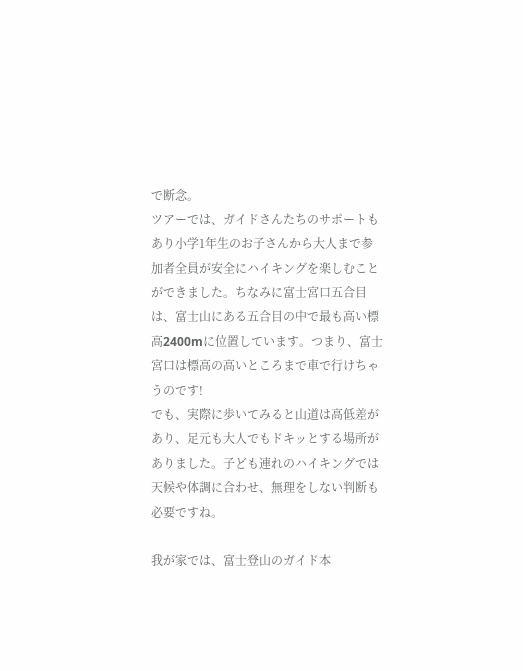で断念。
ツアーでは、ガイドさんたちのサポートもあり小学1年生のお子さんから大人まで参加者全員が安全にハイキングを楽しむことができました。ちなみに富士宮口五合目は、富士山にある五合目の中で最も高い標高2400mに位置しています。つまり、富士宮口は標高の高いところまで車で行けちゃうのです!
でも、実際に歩いてみると山道は高低差があり、足元も大人でもドキッとする場所がありました。子ども連れのハイキングでは天候や体調に合わせ、無理をしない判断も必要ですね。

我が家では、富士登山のガイド本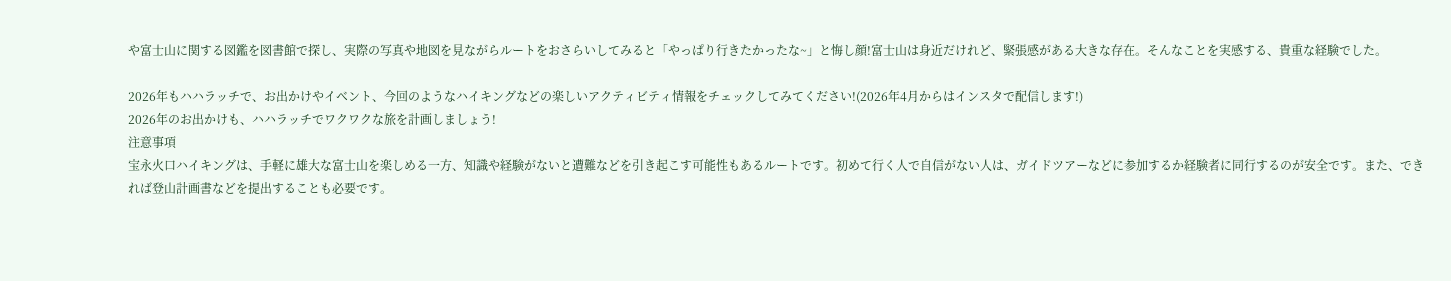や富士山に関する図鑑を図書館で探し、実際の写真や地図を見ながらルートをおさらいしてみると「やっぱり行きたかったな~」と悔し顔!富士山は身近だけれど、緊張感がある大きな存在。そんなことを実感する、貴重な経験でした。

2026年もハハラッチで、お出かけやイベント、今回のようなハイキングなどの楽しいアクティビティ情報をチェックしてみてください!(2026年4月からはインスタで配信します!)
2026年のお出かけも、ハハラッチでワクワクな旅を計画しましょう!
注意事項
宝永火口ハイキングは、手軽に雄大な富士山を楽しめる一方、知識や経験がないと遭難などを引き起こす可能性もあるルートです。初めて行く人で自信がない人は、ガイドツアーなどに参加するか経験者に同行するのが安全です。また、できれば登山計画書などを提出することも必要です。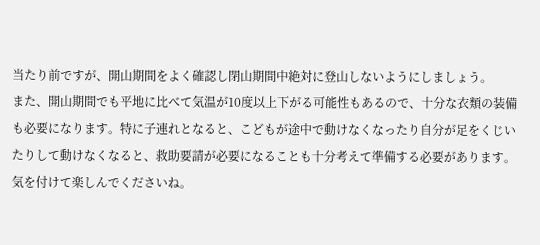当たり前ですが、開山期間をよく確認し閉山期間中絶対に登山しないようにしましょう。
また、開山期間でも平地に比べて気温が10度以上下がる可能性もあるので、十分な衣類の装備も必要になります。特に子連れとなると、こどもが途中で動けなくなったり自分が足をくじいたりして動けなくなると、救助要請が必要になることも十分考えて準備する必要があります。
気を付けて楽しんでくださいね。